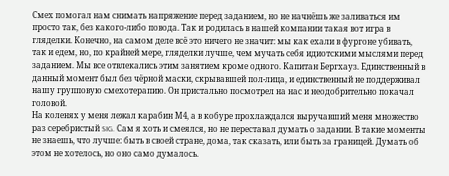Смех помогал нам снимать напряжение перед заданием, но не начнёшь же заливаться им просто так, без какого-либо повода. Так и родилась в нашей компании такая вот игра в гляделки. Конечно, на самом деле всё это ничего не значит: мы как ехали в фургоне убивать, так и едем, но, по крайней мере, гляделки лучше, чем мучать себя идиотскими мыслями перед заданием. Мы все отвлекались этим занятием кроме одного. Капитан Бергхауз. Единственный в данный момент был без чёрной маски, скрывавшей пол-лица, и единственный не поддерживал нашу групповую смехотерапию. Он пристально посмотрел на нас и неодобрительно покачал головой.
На коленях у меня лежал карабин М4, а в кобуре прохлаждался выручавший меня множество раз серебристый SIG. Сам я хоть и смеялся, но не переставал думать о задании. В такие моменты не знаешь, что лучше: быть в своей стране, дома, так сказать, или быть за границей. Думать об этом не хотелось, но оно само думалось.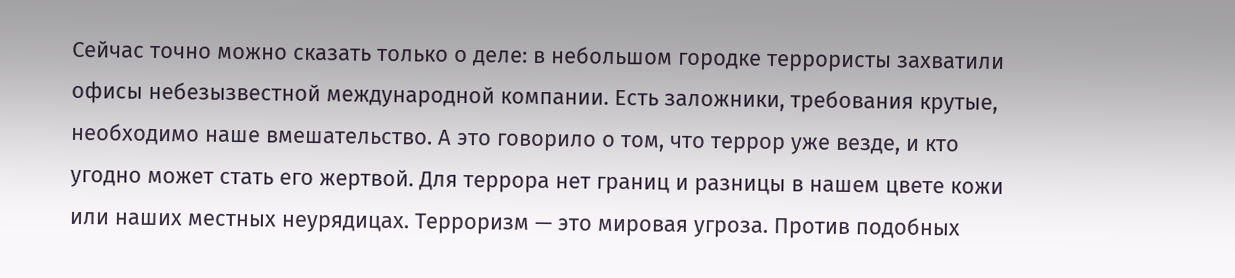Сейчас точно можно сказать только о деле: в небольшом городке террористы захватили офисы небезызвестной международной компании. Есть заложники, требования крутые, необходимо наше вмешательство. А это говорило о том, что террор уже везде, и кто угодно может стать его жертвой. Для террора нет границ и разницы в нашем цвете кожи или наших местных неурядицах. Терроризм — это мировая угроза. Против подобных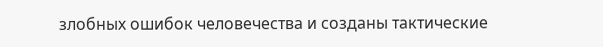злобных ошибок человечества и созданы тактические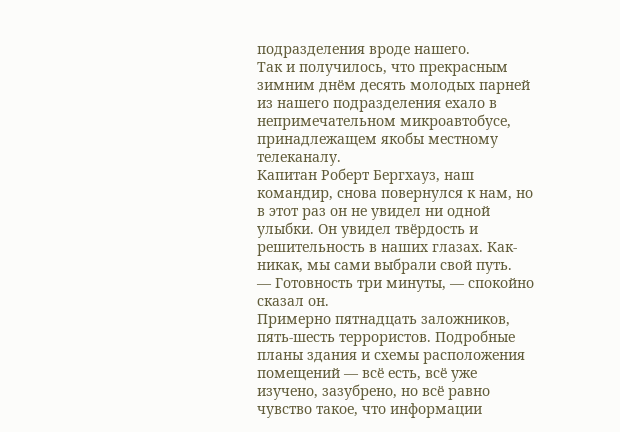подразделения вроде нашего.
Так и получилось, что прекрасным зимним днём десять молодых парней из нашего подразделения ехало в непримечательном микроавтобусе, принадлежащем якобы местному телеканалу.
Капитан Роберт Бергхауз, наш командир, снова повернулся к нам, но в этот раз он не увидел ни одной улыбки. Он увидел твёрдость и решительность в наших глазах. Как-никак, мы сами выбрали свой путь.
— Готовность три минуты, — спокойно сказал он.
Примерно пятнадцать заложников, пять-шесть террористов. Подробные планы здания и схемы расположения помещений — всё есть, всё уже изучено, зазубрено, но всё равно чувство такое, что информации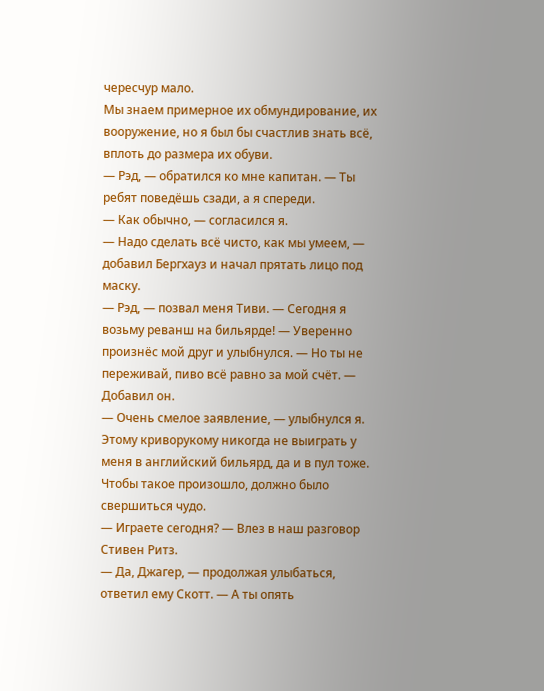чересчур мало.
Мы знаем примерное их обмундирование, их вооружение, но я был бы счастлив знать всё, вплоть до размера их обуви.
— Рэд, — обратился ко мне капитан. — Ты ребят поведёшь сзади, а я спереди.
— Как обычно, — согласился я.
— Надо сделать всё чисто, как мы умеем, — добавил Бергхауз и начал прятать лицо под маску.
— Рэд, — позвал меня Тиви. — Сегодня я возьму реванш на бильярде! — Уверенно произнёс мой друг и улыбнулся. — Но ты не переживай, пиво всё равно за мой счёт. — Добавил он.
— Очень смелое заявление, — улыбнулся я. Этому криворукому никогда не выиграть у меня в английский бильярд, да и в пул тоже. Чтобы такое произошло, должно было свершиться чудо.
— Играете сегодня? — Влез в наш разговор Стивен Ритз.
— Да, Джагер, — продолжая улыбаться, ответил ему Скотт. — А ты опять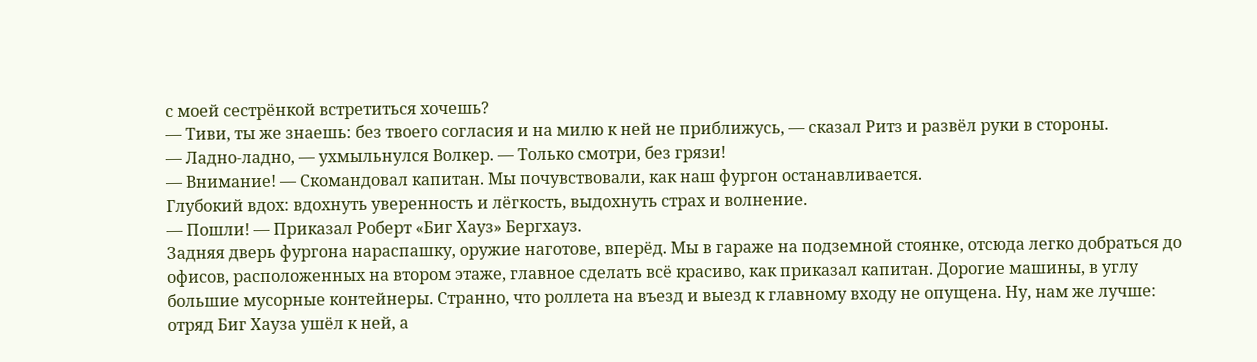с моей сестрёнкой встретиться хочешь?
— Тиви, ты же знаешь: без твоего согласия и на милю к ней не приближусь, — сказал Ритз и развёл руки в стороны.
— Ладно-ладно, — ухмыльнулся Волкер. — Только смотри, без грязи!
— Внимание! — Скомандовал капитан. Мы почувствовали, как наш фургон останавливается.
Глубокий вдох: вдохнуть уверенность и лёгкость, выдохнуть страх и волнение.
— Пошли! — Приказал Роберт «Биг Хауз» Бергхауз.
Задняя дверь фургона нараспашку, оружие наготове, вперёд. Мы в гараже на подземной стоянке, отсюда легко добраться до офисов, расположенных на втором этаже, главное сделать всё красиво, как приказал капитан. Дорогие машины, в углу большие мусорные контейнеры. Странно, что роллета на въезд и выезд к главному входу не опущена. Ну, нам же лучше: отряд Биг Хауза ушёл к ней, а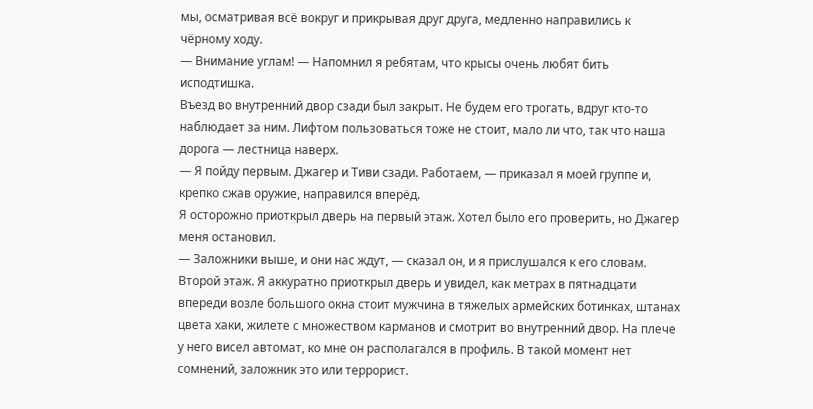мы, осматривая всё вокруг и прикрывая друг друга, медленно направились к чёрному ходу.
— Внимание углам! — Напомнил я ребятам, что крысы очень любят бить исподтишка.
Въезд во внутренний двор сзади был закрыт. Не будем его трогать, вдруг кто-то наблюдает за ним. Лифтом пользоваться тоже не стоит, мало ли что, так что наша дорога — лестница наверх.
— Я пойду первым. Джагер и Тиви сзади. Работаем, — приказал я моей группе и, крепко сжав оружие, направился вперёд.
Я осторожно приоткрыл дверь на первый этаж. Хотел было его проверить, но Джагер меня остановил.
— Заложники выше, и они нас ждут, — сказал он, и я прислушался к его словам.
Второй этаж. Я аккуратно приоткрыл дверь и увидел, как метрах в пятнадцати впереди возле большого окна стоит мужчина в тяжелых армейских ботинках, штанах цвета хаки, жилете с множеством карманов и смотрит во внутренний двор. На плече у него висел автомат, ко мне он располагался в профиль. В такой момент нет сомнений, заложник это или террорист.